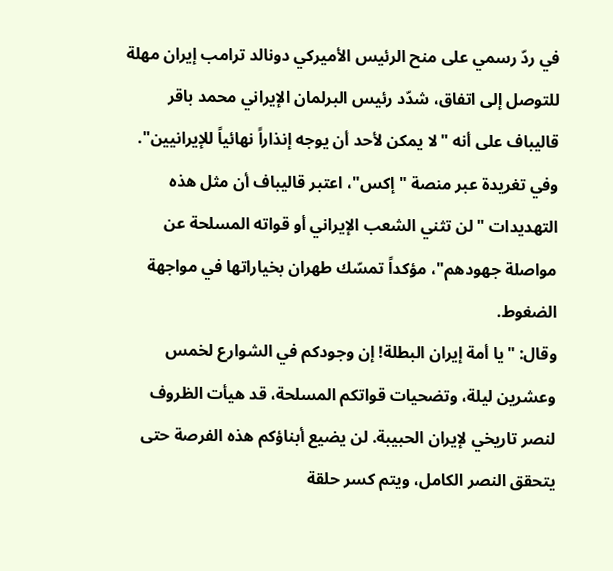في ردّ رسمي على منح الرئيس الأميركي دونالد ترامب إيران مهلة للتوصل إلى اتفاق، شدّد رئيس البرلمان الإيراني محمد باقر قاليباف على أنه "لا يمكن لأحد أن يوجه إنذاراً نهائياً للإيرانيين".
وفي تغريدة عبر منصة "إكس"، اعتبر قاليباف أن مثل هذه التهديدات "لن تثني الشعب الإيراني أو قواته المسلحة عن مواصلة جهودهم"، مؤكداً تمسّك طهران بخياراتها في مواجهة الضغوط.
وقال: "يا أمة إيران البطلة! إن وجودكم في الشوارع لخمس وعشرين ليلة، وتضحيات قواتكم المسلحة، قد هيأت الظروف لنصر تاريخي لإيران الحبيبة. لن يضيع أبناؤكم هذه الفرصة حتى يتحقق النصر الكامل، ويتم كسر حلقة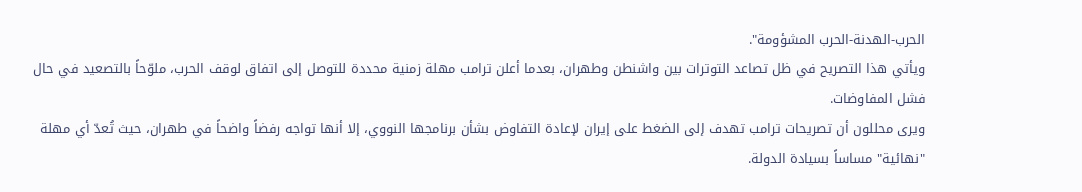الحرب-الهدنة-الحرب المشؤومة".
ويأتي هذا التصريح في ظل تصاعد التوترات بين واشنطن وطهران، بعدما أعلن ترامب مهلة زمنية محددة للتوصل إلى اتفاق لوقف الحرب، ملوّحاً بالتصعيد في حال فشل المفاوضات.
ويرى محللون أن تصريحات ترامب تهدف إلى الضغط على إيران لإعادة التفاوض بشأن برنامجها النووي، إلا أنها تواجه رفضاً واضحاً في طهران، حيث تُعدّ أي مهلة "نهائية" مساساً بسيادة الدولة.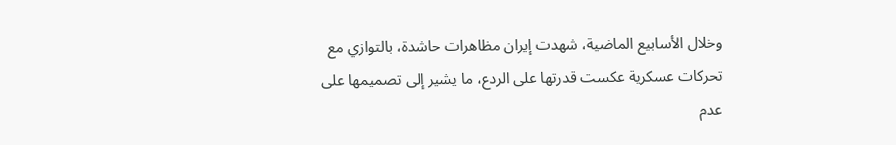وخلال الأسابيع الماضية، شهدت إيران مظاهرات حاشدة، بالتوازي مع تحركات عسكرية عكست قدرتها على الردع، ما يشير إلى تصميمها على عدم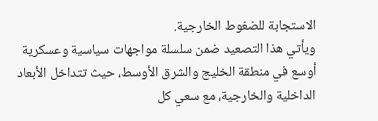الاستجابة للضغوط الخارجية.
ويأتي هذا التصعيد ضمن سلسلة مواجهات سياسية وعسكرية أوسع في منطقة الخليج والشرق الأوسط، حيث تتداخل الأبعاد الداخلية والخارجية، مع سعي كل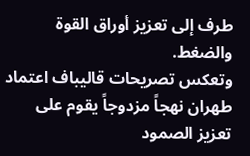طرف إلى تعزيز أوراق القوة والضغط.
وتعكس تصريحات قاليباف اعتماد طهران نهجاً مزدوجاً يقوم على تعزيز الصمود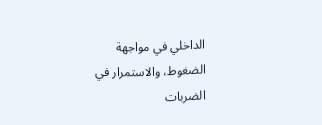الداخلي في مواجهة الضغوط، والاستمرار في الضربات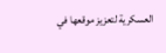العسكرية لتعزيز موقعها في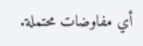أي مفاوضات محتملة.